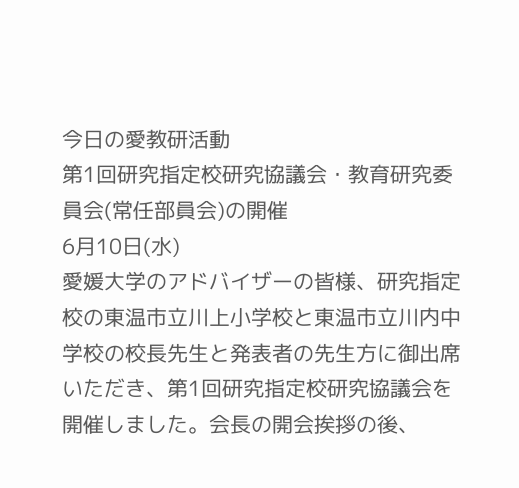今日の愛教研活動
第1回研究指定校研究協議会・教育研究委員会(常任部員会)の開催
6月10日(水)
愛媛大学のアドバイザーの皆様、研究指定校の東温市立川上小学校と東温市立川内中学校の校長先生と発表者の先生方に御出席いただき、第1回研究指定校研究協議会を開催しました。会長の開会挨拶の後、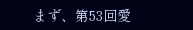まず、第53回愛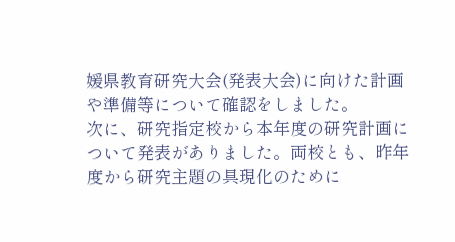媛県教育研究大会(発表大会)に向けた計画や準備等について確認をしました。
次に、研究指定校から本年度の研究計画について発表がありました。両校とも、昨年度から研究主題の具現化のために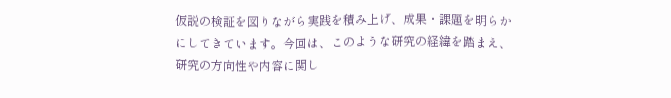仮説の検証を図りながら実践を積み上げ、成果・課題を明らかにしてきています。今回は、このような研究の経緯を踏まえ、研究の方向性や内容に関し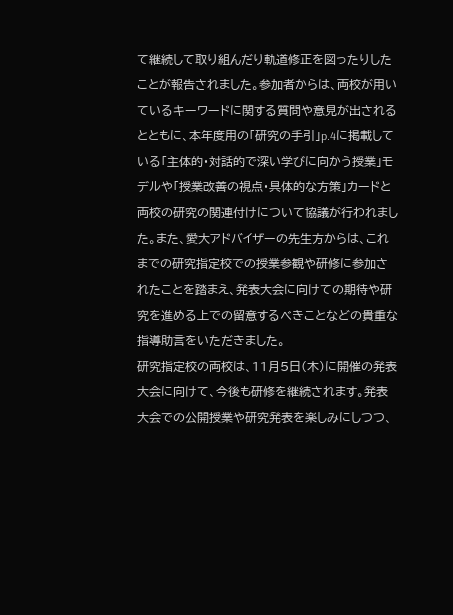て継続して取り組んだり軌道修正を図ったりしたことが報告されました。参加者からは、両校が用いているキーワードに関する質問や意見が出されるとともに、本年度用の「研究の手引」p.4に掲載している「主体的・対話的で深い学びに向かう授業」モデルや「授業改善の視点・具体的な方策」カードと両校の研究の関連付けについて協議が行われました。また、愛大アドバイザーの先生方からは、これまでの研究指定校での授業参観や研修に参加されたことを踏まえ、発表大会に向けての期待や研究を進める上での留意するべきことなどの貴重な指導助言をいただきました。
研究指定校の両校は、11月5日(木)に開催の発表大会に向けて、今後も研修を継続されます。発表大会での公開授業や研究発表を楽しみにしつつ、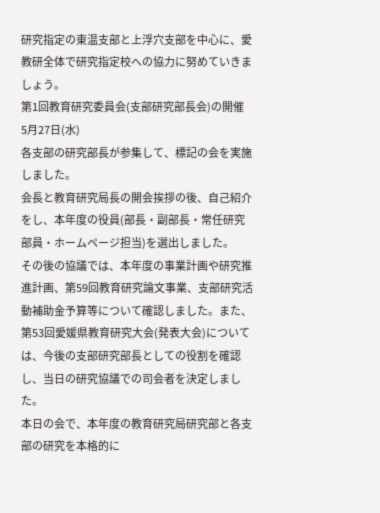研究指定の東温支部と上浮穴支部を中心に、愛教研全体で研究指定校への協力に努めていきましょう。
第1回教育研究委員会(支部研究部長会)の開催
5月27日(水)
各支部の研究部長が参集して、標記の会を実施しました。
会長と教育研究局長の開会挨拶の後、自己紹介をし、本年度の役員(部長・副部長・常任研究部員・ホームページ担当)を選出しました。
その後の協議では、本年度の事業計画や研究推進計画、第59回教育研究論文事業、支部研究活動補助金予算等について確認しました。また、第53回愛媛県教育研究大会(発表大会)については、今後の支部研究部長としての役割を確認し、当日の研究協議での司会者を決定しました。
本日の会で、本年度の教育研究局研究部と各支部の研究を本格的に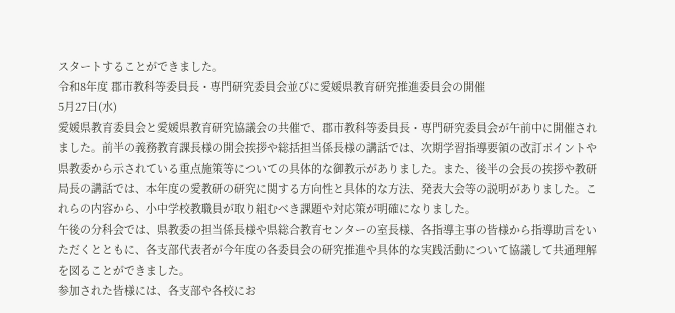スタートすることができました。
令和8年度 郡市教科等委員長・専門研究委員会並びに愛媛県教育研究推進委員会の開催
5月27日(水)
愛媛県教育委員会と愛媛県教育研究協議会の共催で、郡市教科等委員長・専門研究委員会が午前中に開催されました。前半の義務教育課長様の開会挨拶や総括担当係長様の講話では、次期学習指導要領の改訂ポイントや県教委から示されている重点施策等についての具体的な御教示がありました。また、後半の会長の挨拶や教研局長の講話では、本年度の愛教研の研究に関する方向性と具体的な方法、発表大会等の説明がありました。これらの内容から、小中学校教職員が取り組むべき課題や対応策が明確になりました。
午後の分科会では、県教委の担当係長様や県総合教育センターの室長様、各指導主事の皆様から指導助言をいただくとともに、各支部代表者が今年度の各委員会の研究推進や具体的な実践活動について協議して共通理解を図ることができました。
参加された皆様には、各支部や各校にお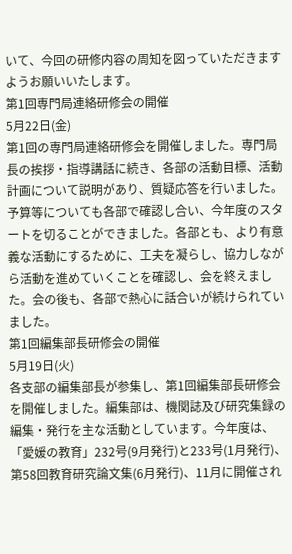いて、今回の研修内容の周知を図っていただきますようお願いいたします。
第1回専門局連絡研修会の開催
5月22日(金)
第1回の専門局連絡研修会を開催しました。専門局長の挨拶・指導講話に続き、各部の活動目標、活動計画について説明があり、質疑応答を行いました。予算等についても各部で確認し合い、今年度のスタートを切ることができました。各部とも、より有意義な活動にするために、工夫を凝らし、協力しながら活動を進めていくことを確認し、会を終えました。会の後も、各部で熱心に話合いが続けられていました。
第1回編集部長研修会の開催
5月19日(火)
各支部の編集部長が参集し、第1回編集部長研修会を開催しました。編集部は、機関誌及び研究集録の編集・発行を主な活動としています。今年度は、「愛媛の教育」232号(9月発行)と233号(1月発行)、第58回教育研究論文集(6月発行)、11月に開催され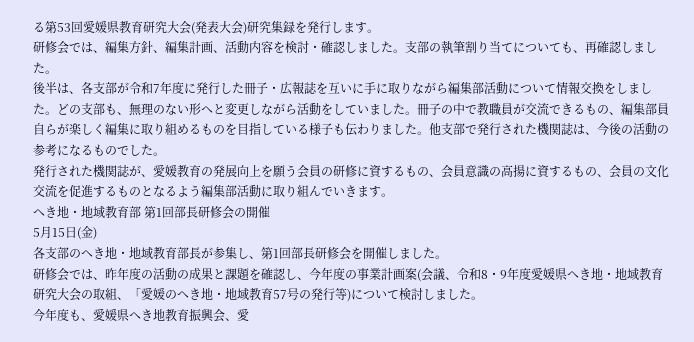る第53回愛媛県教育研究大会(発表大会)研究集録を発行します。
研修会では、編集方針、編集計画、活動内容を検討・確認しました。支部の執筆割り当てについても、再確認しました。
後半は、各支部が令和7年度に発行した冊子・広報誌を互いに手に取りながら編集部活動について情報交換をしました。どの支部も、無理のない形へと変更しながら活動をしていました。冊子の中で教職員が交流できるもの、編集部員自らが楽しく編集に取り組めるものを目指している様子も伝わりました。他支部で発行された機関誌は、今後の活動の参考になるものでした。
発行された機関誌が、愛媛教育の発展向上を願う会員の研修に資するもの、会員意識の高揚に資するもの、会員の文化交流を促進するものとなるよう編集部活動に取り組んでいきます。
へき地・地域教育部 第1回部長研修会の開催
5月15日(金)
各支部のへき地・地域教育部長が参集し、第1回部長研修会を開催しました。
研修会では、昨年度の活動の成果と課題を確認し、今年度の事業計画案(会議、令和8・9年度愛媛県へき地・地域教育研究大会の取組、「愛媛のへき地・地域教育57号の発行等)について検討しました。
今年度も、愛媛県へき地教育振興会、愛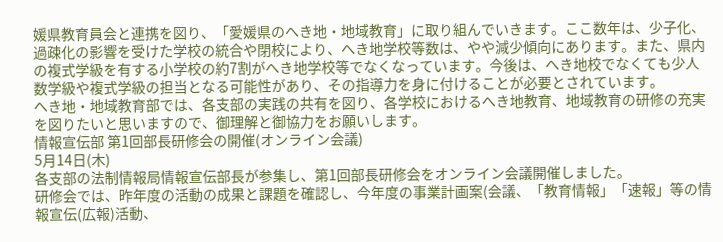媛県教育員会と連携を図り、「愛媛県のへき地・地域教育」に取り組んでいきます。ここ数年は、少子化、過疎化の影響を受けた学校の統合や閉校により、へき地学校等数は、やや減少傾向にあります。また、県内の複式学級を有する小学校の約7割がへき地学校等でなくなっています。今後は、へき地校でなくても少人数学級や複式学級の担当となる可能性があり、その指導力を身に付けることが必要とされています。
へき地・地域教育部では、各支部の実践の共有を図り、各学校におけるへき地教育、地域教育の研修の充実を図りたいと思いますので、御理解と御協力をお願いします。
情報宣伝部 第1回部長研修会の開催(オンライン会議)
5月14日(木)
各支部の法制情報局情報宣伝部長が参集し、第1回部長研修会をオンライン会議開催しました。
研修会では、昨年度の活動の成果と課題を確認し、今年度の事業計画案(会議、「教育情報」「速報」等の情報宣伝(広報)活動、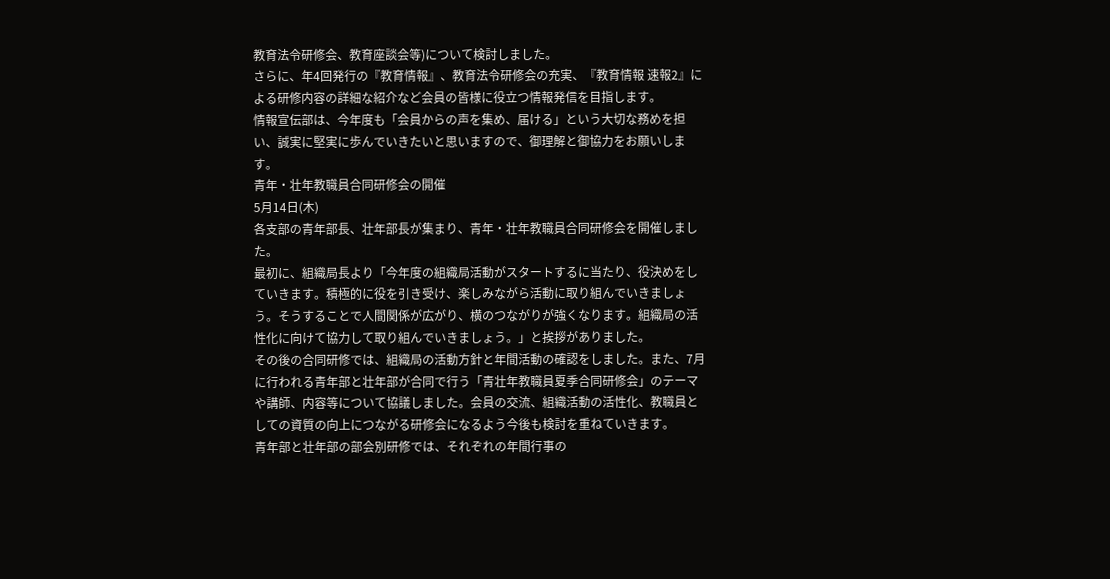教育法令研修会、教育座談会等)について検討しました。
さらに、年4回発行の『教育情報』、教育法令研修会の充実、『教育情報 速報2』による研修内容の詳細な紹介など会員の皆様に役立つ情報発信を目指します。
情報宣伝部は、今年度も「会員からの声を集め、届ける」という大切な務めを担い、誠実に堅実に歩んでいきたいと思いますので、御理解と御協力をお願いします。
青年・壮年教職員合同研修会の開催
5月14日(木)
各支部の青年部長、壮年部長が集まり、青年・壮年教職員合同研修会を開催しました。
最初に、組織局長より「今年度の組織局活動がスタートするに当たり、役決めをしていきます。積極的に役を引き受け、楽しみながら活動に取り組んでいきましょう。そうすることで人間関係が広がり、横のつながりが強くなります。組織局の活性化に向けて協力して取り組んでいきましょう。」と挨拶がありました。
その後の合同研修では、組織局の活動方針と年間活動の確認をしました。また、7月に行われる青年部と壮年部が合同で行う「青壮年教職員夏季合同研修会」のテーマや講師、内容等について協議しました。会員の交流、組織活動の活性化、教職員としての資質の向上につながる研修会になるよう今後も検討を重ねていきます。
青年部と壮年部の部会別研修では、それぞれの年間行事の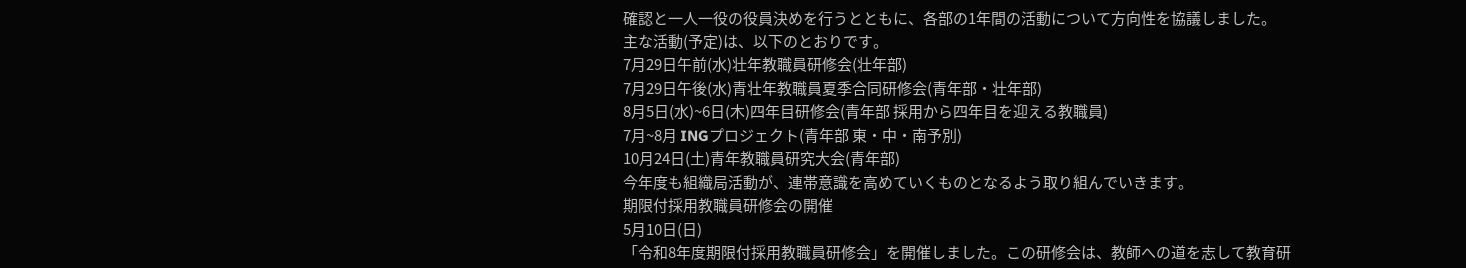確認と一人一役の役員決めを行うとともに、各部の1年間の活動について方向性を協議しました。
主な活動(予定)は、以下のとおりです。
7月29日午前(水)壮年教職員研修会(壮年部)
7月29日午後(水)青壮年教職員夏季合同研修会(青年部・壮年部)
8月5日(水)~6日(木)四年目研修会(青年部 採用から四年目を迎える教職員)
7月~8月 INGプロジェクト(青年部 東・中・南予別)
10月24日(土)青年教職員研究大会(青年部)
今年度も組織局活動が、連帯意識を高めていくものとなるよう取り組んでいきます。
期限付採用教職員研修会の開催
5月10日(日)
「令和8年度期限付採用教職員研修会」を開催しました。この研修会は、教師への道を志して教育研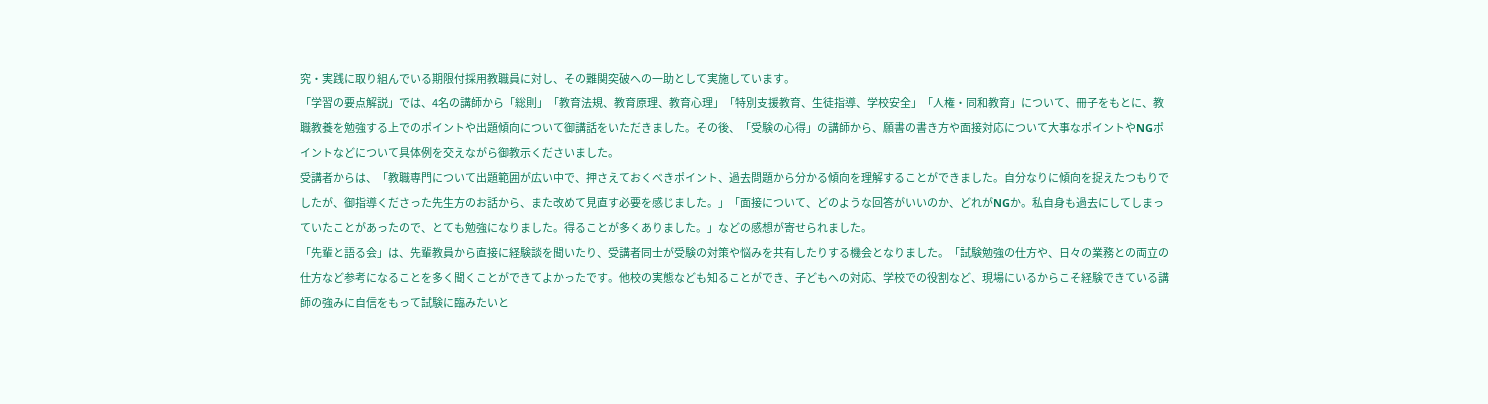究・実践に取り組んでいる期限付採用教職員に対し、その難関突破への一助として実施しています。
「学習の要点解説」では、4名の講師から「総則」「教育法規、教育原理、教育心理」「特別支援教育、生徒指導、学校安全」「人権・同和教育」について、冊子をもとに、教職教養を勉強する上でのポイントや出題傾向について御講話をいただきました。その後、「受験の心得」の講師から、願書の書き方や面接対応について大事なポイントやNGポイントなどについて具体例を交えながら御教示くださいました。
受講者からは、「教職専門について出題範囲が広い中で、押さえておくべきポイント、過去問題から分かる傾向を理解することができました。自分なりに傾向を捉えたつもりでしたが、御指導くださった先生方のお話から、また改めて見直す必要を感じました。」「面接について、どのような回答がいいのか、どれがNGか。私自身も過去にしてしまっていたことがあったので、とても勉強になりました。得ることが多くありました。」などの感想が寄せられました。
「先輩と語る会」は、先輩教員から直接に経験談を聞いたり、受講者同士が受験の対策や悩みを共有したりする機会となりました。「試験勉強の仕方や、日々の業務との両立の仕方など参考になることを多く聞くことができてよかったです。他校の実態なども知ることができ、子どもへの対応、学校での役割など、現場にいるからこそ経験できている講師の強みに自信をもって試験に臨みたいと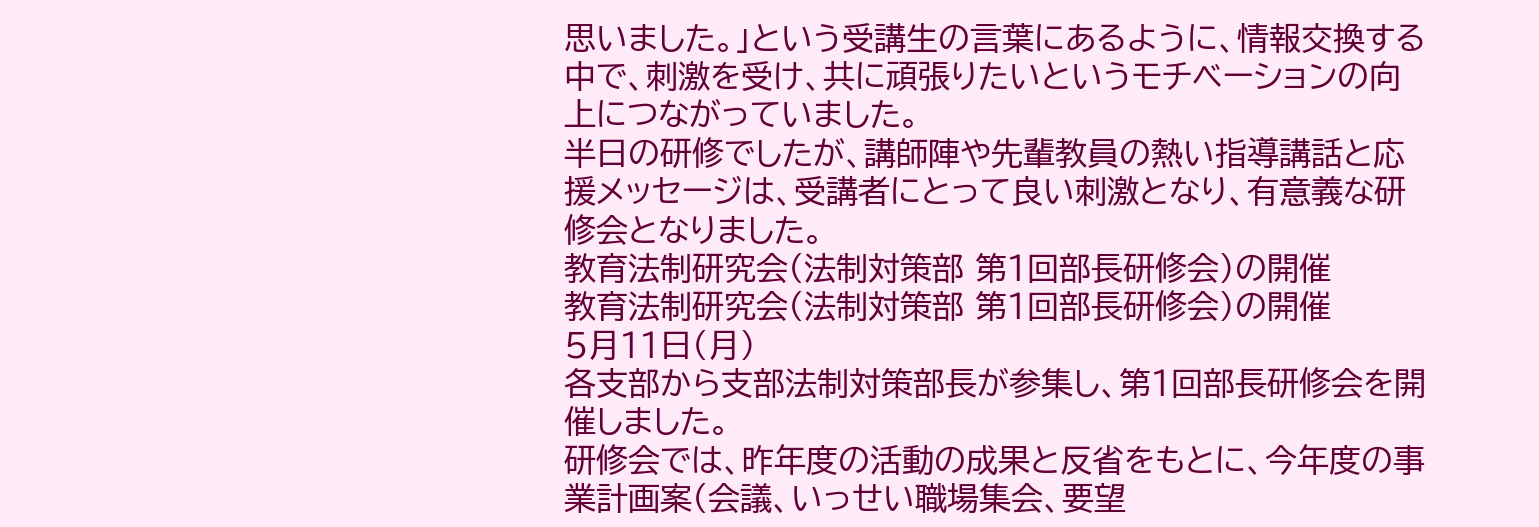思いました。」という受講生の言葉にあるように、情報交換する中で、刺激を受け、共に頑張りたいというモチベーションの向上につながっていました。
半日の研修でしたが、講師陣や先輩教員の熱い指導講話と応援メッセージは、受講者にとって良い刺激となり、有意義な研修会となりました。
教育法制研究会(法制対策部 第1回部長研修会)の開催
教育法制研究会(法制対策部 第1回部長研修会)の開催
5月11日(月)
各支部から支部法制対策部長が参集し、第1回部長研修会を開催しました。
研修会では、昨年度の活動の成果と反省をもとに、今年度の事業計画案(会議、いっせい職場集会、要望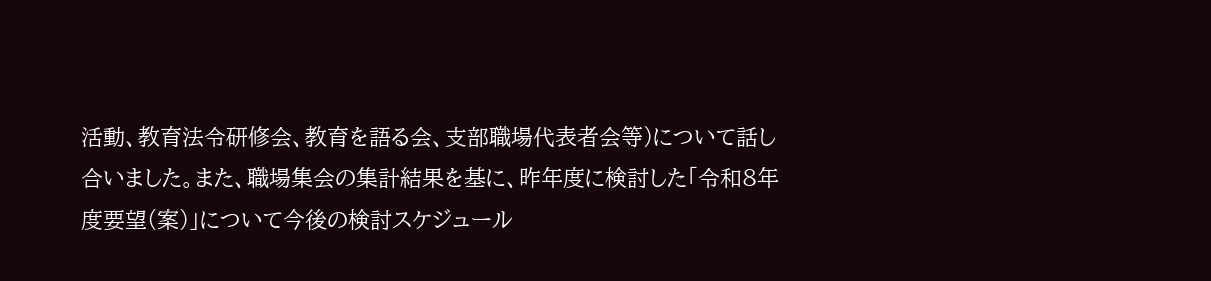活動、教育法令研修会、教育を語る会、支部職場代表者会等)について話し合いました。また、職場集会の集計結果を基に、昨年度に検討した「令和8年度要望(案)」について今後の検討スケジュール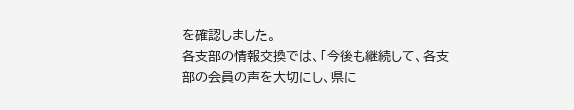を確認しました。
各支部の情報交換では、「今後も継続して、各支部の会員の声を大切にし、県に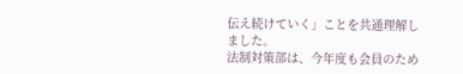伝え続けていく」ことを共通理解しました。
法制対策部は、今年度も会員のため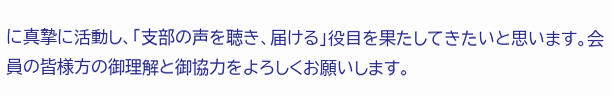に真摯に活動し、「支部の声を聴き、届ける」役目を果たしてきたいと思います。会員の皆様方の御理解と御協力をよろしくお願いします。